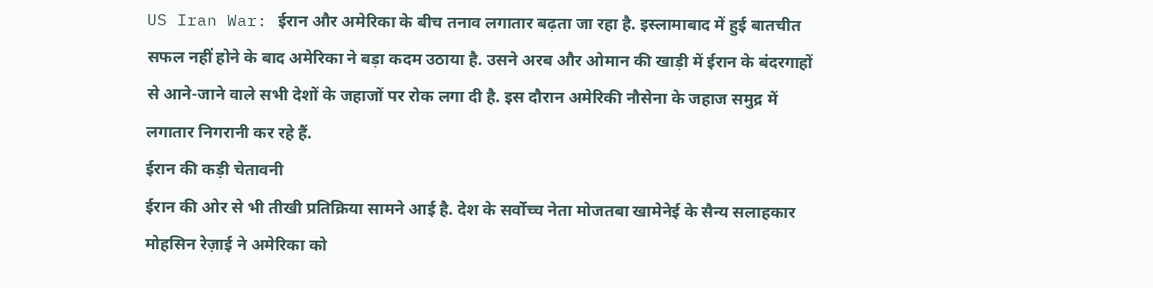US Iran War: ईरान और अमेरिका के बीच तनाव लगातार बढ़ता जा रहा है. इस्लामाबाद में हुई बातचीत सफल नहीं होने के बाद अमेरिका ने बड़ा कदम उठाया है. उसने अरब और ओमान की खाड़ी में ईरान के बंदरगाहों से आने-जाने वाले सभी देशों के जहाजों पर रोक लगा दी है. इस दौरान अमेरिकी नौसेना के जहाज समुद्र में लगातार निगरानी कर रहे हैं.
ईरान की कड़ी चेतावनी
ईरान की ओर से भी तीखी प्रतिक्रिया सामने आई है. देश के सर्वोच्च नेता मोजतबा खामेनेई के सैन्य सलाहकार मोहसिन रेज़ाई ने अमेरिका को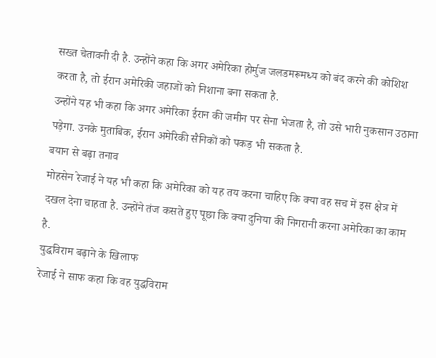सख्त चेतावनी दी है. उन्होंने कहा कि अगर अमेरिका होर्मुज जलडमरूमध्य को बंद करने की कोशिश करता है, तो ईरान अमेरिकी जहाजों को निशाना बना सकता है.
उन्होंने यह भी कहा कि अगर अमेरिका ईरान की जमीन पर सेना भेजता है, तो उसे भारी नुकसान उठाना पड़ेगा. उनके मुताबिक, ईरान अमेरिकी सैनिकों को पकड़ भी सकता है.
बयान से बढ़ा तनाव
मोहसेन रेजाई ने यह भी कहा कि अमेरिका को यह तय करना चाहिए कि क्या वह सच में इस क्षेत्र में दखल देना चाहता है. उन्होंने तंज कसते हुए पूछा कि क्या दुनिया की निगरानी करना अमेरिका का काम है.
युद्धविराम बढ़ाने के खिलाफ
रेजाई ने साफ कहा कि वह युद्धविराम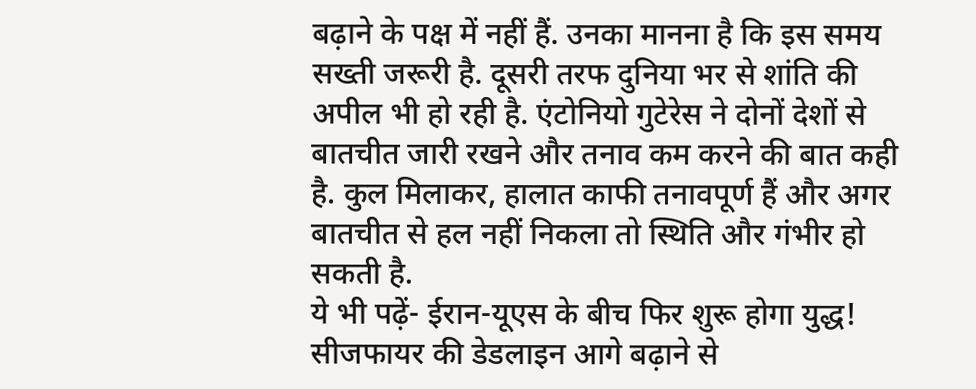बढ़ाने के पक्ष में नहीं हैं. उनका मानना है कि इस समय सख्ती जरूरी है. दूसरी तरफ दुनिया भर से शांति की अपील भी हो रही है. एंटोनियो गुटेरेस ने दोनों देशों से बातचीत जारी रखने और तनाव कम करने की बात कही है. कुल मिलाकर, हालात काफी तनावपूर्ण हैं और अगर बातचीत से हल नहीं निकला तो स्थिति और गंभीर हो सकती है.
ये भी पढ़ें- ईरान-यूएस के बीच फिर शुरू होगा युद्ध! सीजफायर की डेडलाइन आगे बढ़ाने से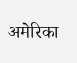अमेरिका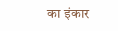का इंकार